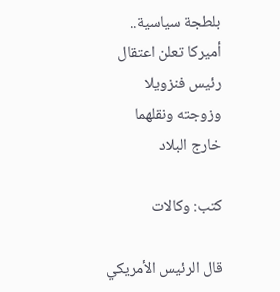بلطجة سياسية.. أميركا تعلن اعتقال رئيس فنزويلا وزوجته ونقلهما خارج البلاد

كتب: وكالات

قال الرئيس الأمريكي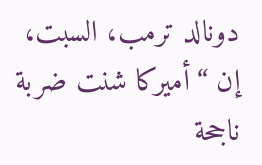دونالد ترمب، السبت، إن “أميركا شنت ضربة ناجحة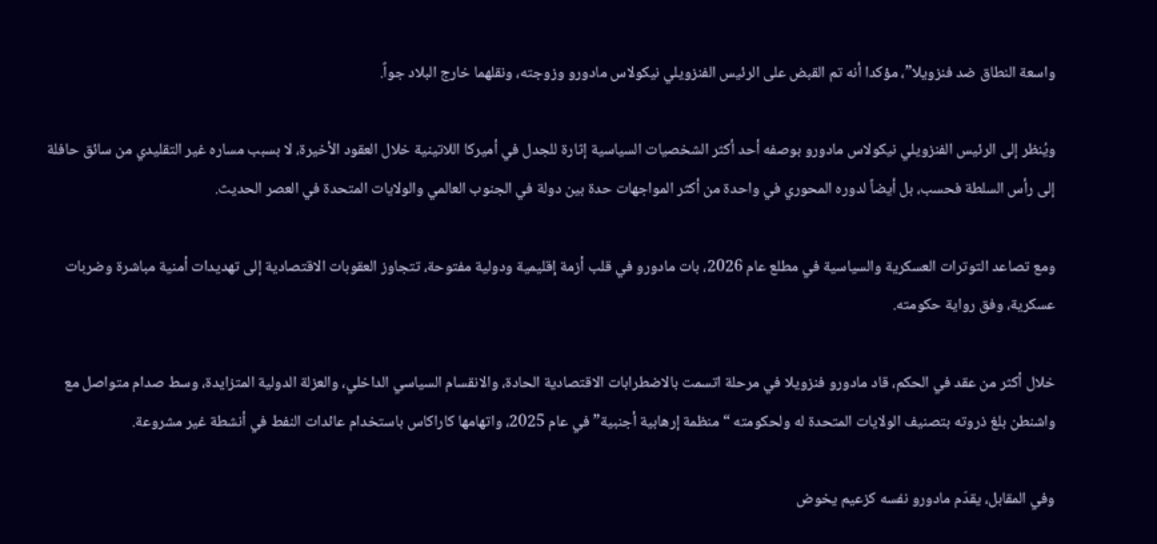واسعة النطاق ضد فنزويلا”، مؤكدا أنه تم القبض على الرئيس الفنزويلي نيكولاس مادورو وزوجته، ونقلهما خارج البلاد جواً.

ويُنظر إلى الرئيس الفنزويلي نيكولاس مادورو بوصفه أحد أكثر الشخصيات السياسية إثارة للجدل في أميركا اللاتينية خلال العقود الأخيرة، لا بسبب مساره غير التقليدي من سائق حافلة إلى رأس السلطة فحسب، بل أيضاً لدوره المحوري في واحدة من أكثر المواجهات حدة بين دولة في الجنوب العالمي والولايات المتحدة في العصر الحديث.

ومع تصاعد التوترات العسكرية والسياسية في مطلع عام 2026، بات مادورو في قلب أزمة إقليمية ودولية مفتوحة، تتجاوز العقوبات الاقتصادية إلى تهديدات أمنية مباشرة وضربات عسكرية، وفق رواية حكومته.

خلال أكثر من عقد في الحكم، قاد مادورو فنزويلا في مرحلة اتسمت بالاضطرابات الاقتصادية الحادة، والانقسام السياسي الداخلي، والعزلة الدولية المتزايدة، وسط صدام متواصل مع واشنطن بلغ ذروته بتصنيف الولايات المتحدة له ولحكومته “منظمة إرهابية أجنبية” في عام 2025، واتهامها كاراكاس باستخدام عائدات النفط في أنشطة غير مشروعة.

وفي المقابل، يقدّم مادورو نفسه كزعيم يخوض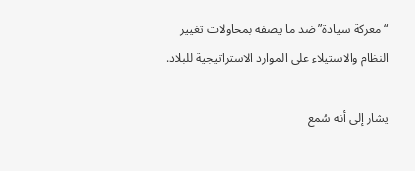“معركة سيادة” ضد ما يصفه بمحاولات تغيير النظام والاستيلاء على الموارد الاستراتيجية للبلاد.

يشار إلى أنه سُمع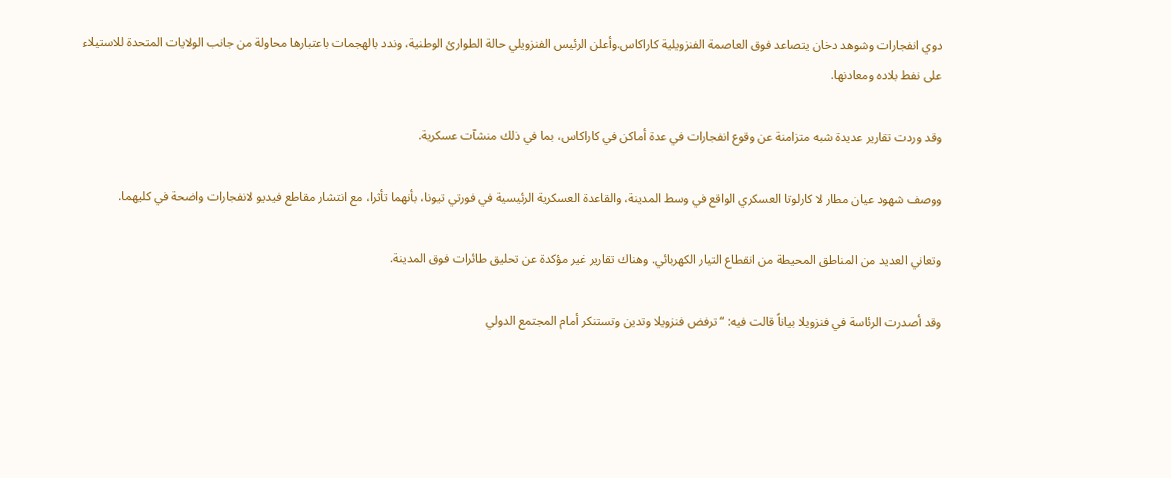دوي انفجارات وشوهد دخان يتصاعد فوق العاصمة الفنزويلية كاراكاس.وأعلن الرئيس الفنزويلي حالة الطوارئ الوطنية، وندد بالهجمات باعتبارها محاولة من جانب الولايات المتحدة للاستيلاء على نفط بلاده ومعادنها.

وقد وردت تقارير عديدة شبه متزامنة عن وقوع انفجارات في عدة أماكن في كاراكاس، بما في ذلك منشآت عسكرية.

ووصف شهود عيان مطار لا كارلوتا العسكري الواقع في وسط المدينة، والقاعدة العسكرية الرئيسية في فورتي تيونا، بأنهما تأثرا، مع انتشار مقاطع فيديو لانفجارات واضحة في كليهما.

وتعاني العديد من المناطق المحيطة من انقطاع التيار الكهربائي. وهناك تقارير غير مؤكدة عن تحليق طائرات فوق المدينة.

وقد أصدرت الرئاسة في فنزويلا بياناً قالت فيه: “ترفض فنزويلا وتدين وتستنكر أمام المجتمع الدولي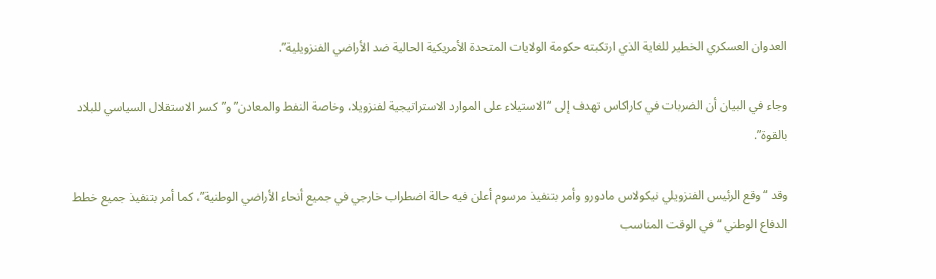العدوان العسكري الخطير للغاية الذي ارتكبته حكومة الولايات المتحدة الأمريكية الحالية ضد الأراضي الفنزويلية”.

وجاء في البيان أن الضربات في كاراكاس تهدف إلى “الاستيلاء على الموارد الاستراتيجية لفنزويلا، وخاصة النفط والمعادن” و”كسر الاستقلال السياسي للبلاد بالقوة”.

وقد “وقع الرئيس الفنزويلي نيكولاس مادورو وأمر بتنفيذ مرسوم أعلن فيه حالة اضطراب خارجي في جميع أنحاء الأراضي الوطنية”، كما أمر بتنفيذ جميع خطط الدفاع الوطني “في الوقت المناسب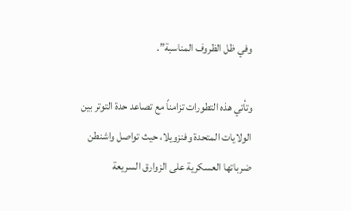وفي ظل الظروف المناسبة”.

وتأتي هذه التطورات تزامناً مع تصاعد حدة التوتر بين الولايات المتحدة وفنزويلا، حيث تواصل واشنطن ضرباتها العسكرية على الزوارق السريعة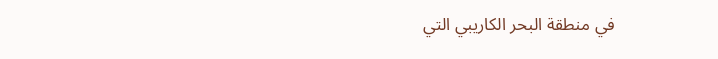في منطقة البحر الكاريبي التي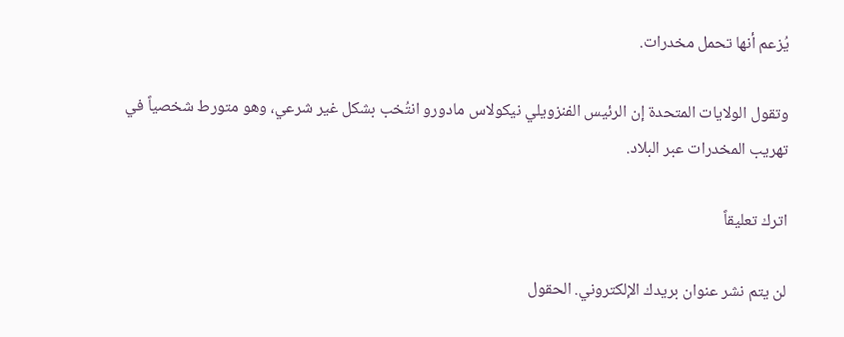يُزعم أنها تحمل مخدرات.

وتقول الولايات المتحدة إن الرئيس الفنزويلي نيكولاس مادورو انتُخب بشكل غير شرعي، وهو متورط شخصياً في تهريب المخدرات عبر البلاد.

اترك تعليقاً

لن يتم نشر عنوان بريدك الإلكتروني. الحقول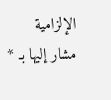الإلزامية مشار إليها بـ *